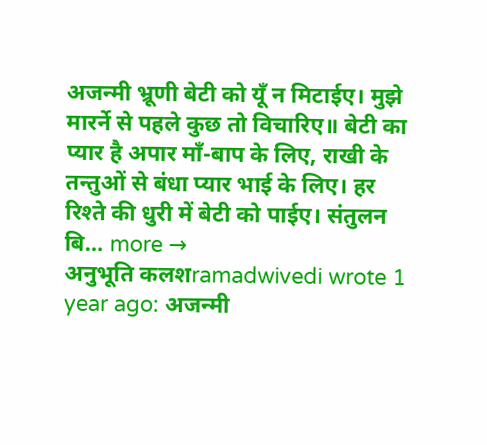अजन्मी भ्रूणी बेटी को यूँ न मिटाईए। मुझे मारर्ने से पहले कुछ तो विचारिए॥ बेटी का प्यार है अपार माँ-बाप के लिए, राखी के तन्तुओं से बंधा प्यार भाई के लिए। हर रिश्ते की धुरी में बेटी को पाईए। संतुलन बि… more →
अनुभूति कलशramadwivedi wrote 1 year ago: अजन्मी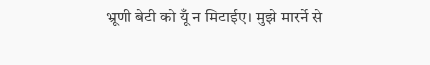भ्रूणी बेटी को यूँ न मिटाईए। मुझे मारर्ने से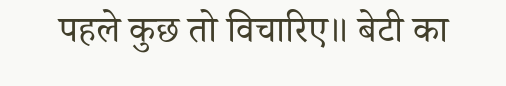पहले कुछ तो विचारिए॥ बेटी का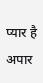प्यार है अपार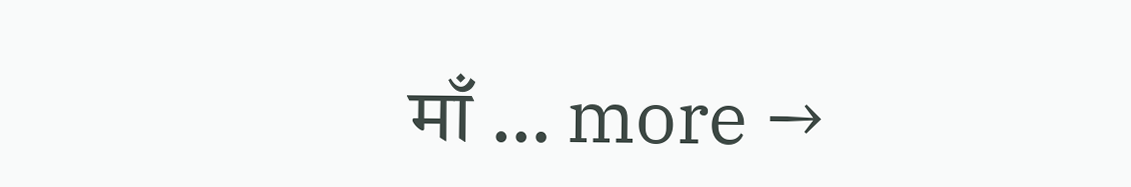माँ … more →